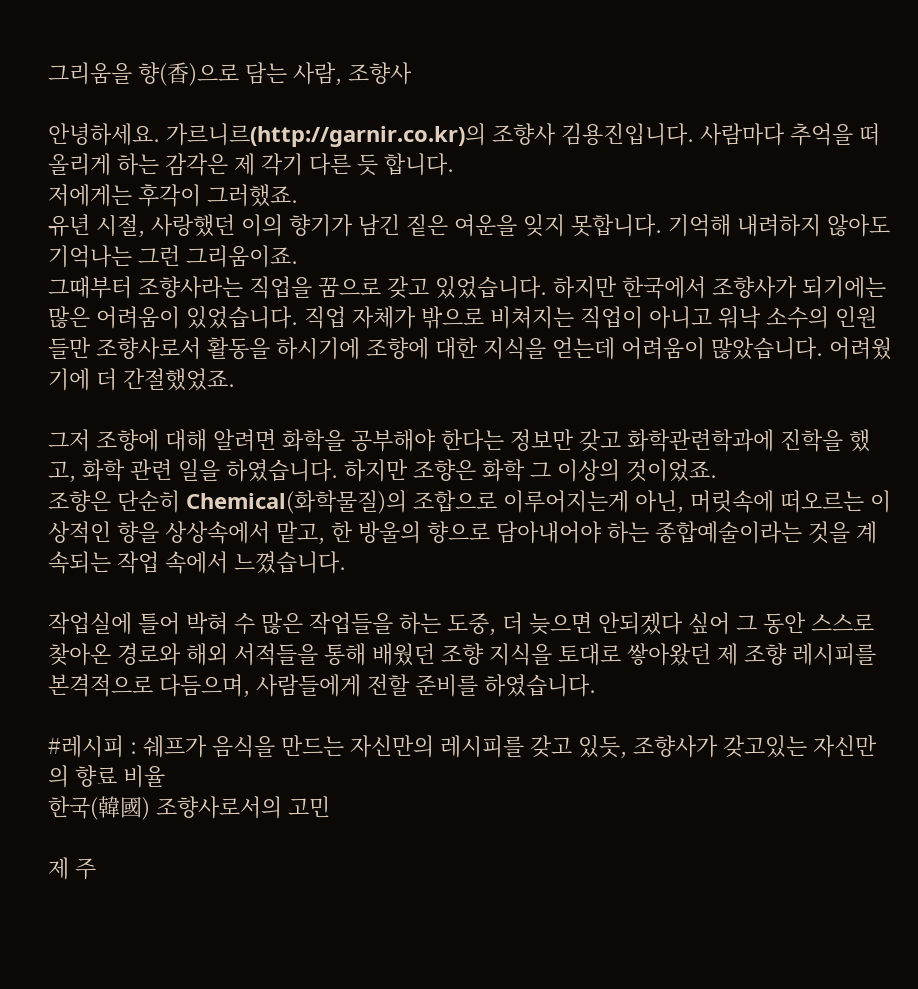그리움을 향(香)으로 담는 사람, 조향사

안녕하세요. 가르니르(http://garnir.co.kr)의 조향사 김용진입니다. 사람마다 추억을 떠올리게 하는 감각은 제 각기 다른 듯 합니다.
저에게는 후각이 그러했죠.
유년 시절, 사랑했던 이의 향기가 남긴 짙은 여운을 잊지 못합니다. 기억해 내려하지 않아도 기억나는 그런 그리움이죠.
그때부터 조향사라는 직업을 꿈으로 갖고 있었습니다. 하지만 한국에서 조향사가 되기에는 많은 어려움이 있었습니다. 직업 자체가 밖으로 비쳐지는 직업이 아니고 워낙 소수의 인원들만 조향사로서 활동을 하시기에 조향에 대한 지식을 얻는데 어려움이 많았습니다. 어려웠기에 더 간절했었죠.

그저 조향에 대해 알려면 화학을 공부해야 한다는 정보만 갖고 화학관련학과에 진학을 했고, 화학 관련 일을 하였습니다. 하지만 조향은 화학 그 이상의 것이었죠.
조향은 단순히 Chemical(화학물질)의 조합으로 이루어지는게 아닌, 머릿속에 떠오르는 이상적인 향을 상상속에서 맡고, 한 방울의 향으로 담아내어야 하는 종합예술이라는 것을 계속되는 작업 속에서 느꼈습니다.

작업실에 틀어 박혀 수 많은 작업들을 하는 도중, 더 늦으면 안되겠다 싶어 그 동안 스스로 찾아온 경로와 해외 서적들을 통해 배웠던 조향 지식을 토대로 쌓아왔던 제 조향 레시피를 본격적으로 다듬으며, 사람들에게 전할 준비를 하였습니다.

#레시피 : 쉐프가 음식을 만드는 자신만의 레시피를 갖고 있듯, 조향사가 갖고있는 자신만의 향료 비율
한국(韓國) 조향사로서의 고민

제 주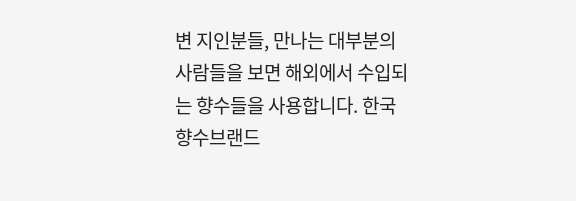변 지인분들, 만나는 대부분의 사람들을 보면 해외에서 수입되는 향수들을 사용합니다. 한국 향수브랜드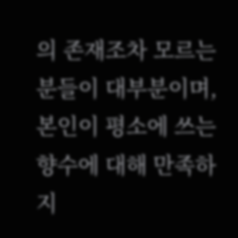의 존재조차 모르는 분들이 대부분이며, 본인이 평소에 쓰는 향수에 대해 만족하지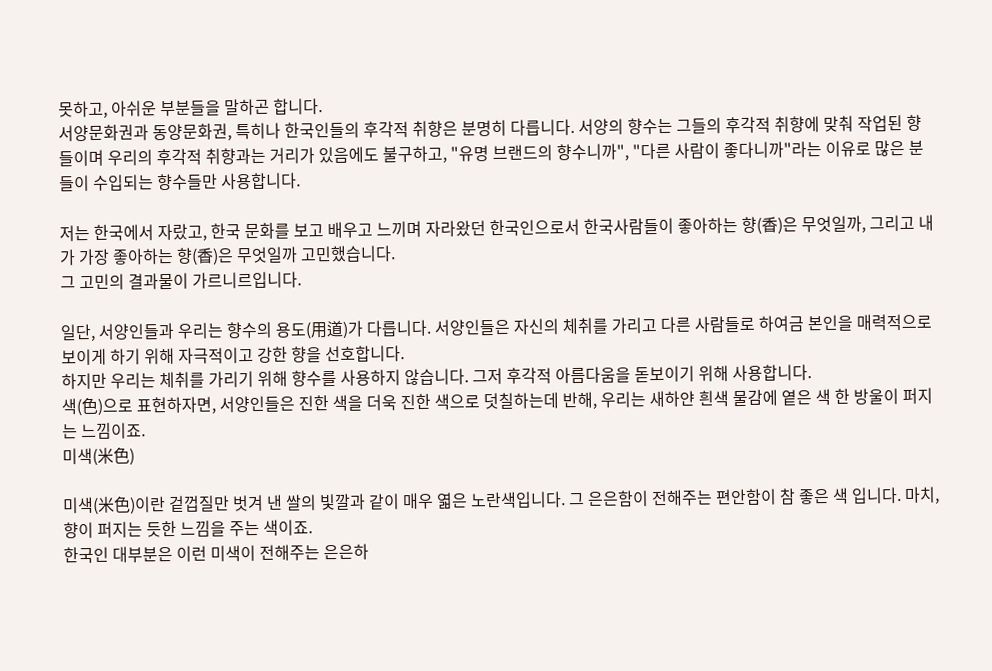못하고, 아쉬운 부분들을 말하곤 합니다.
서양문화권과 동양문화권, 특히나 한국인들의 후각적 취향은 분명히 다릅니다. 서양의 향수는 그들의 후각적 취향에 맞춰 작업된 향들이며 우리의 후각적 취향과는 거리가 있음에도 불구하고, "유명 브랜드의 향수니까", "다른 사람이 좋다니까"라는 이유로 많은 분들이 수입되는 향수들만 사용합니다.

저는 한국에서 자랐고, 한국 문화를 보고 배우고 느끼며 자라왔던 한국인으로서 한국사람들이 좋아하는 향(香)은 무엇일까, 그리고 내가 가장 좋아하는 향(香)은 무엇일까 고민했습니다.
그 고민의 결과물이 가르니르입니다.

일단, 서양인들과 우리는 향수의 용도(用道)가 다릅니다. 서양인들은 자신의 체취를 가리고 다른 사람들로 하여금 본인을 매력적으로 보이게 하기 위해 자극적이고 강한 향을 선호합니다.
하지만 우리는 체취를 가리기 위해 향수를 사용하지 않습니다. 그저 후각적 아름다움을 돋보이기 위해 사용합니다.
색(色)으로 표현하자면, 서양인들은 진한 색을 더욱 진한 색으로 덧칠하는데 반해, 우리는 새하얀 흰색 물감에 옅은 색 한 방울이 퍼지는 느낌이죠.
미색(米色)

미색(米色)이란 겉껍질만 벗겨 낸 쌀의 빛깔과 같이 매우 엷은 노란색입니다. 그 은은함이 전해주는 편안함이 참 좋은 색 입니다. 마치, 향이 퍼지는 듯한 느낌을 주는 색이죠.
한국인 대부분은 이런 미색이 전해주는 은은하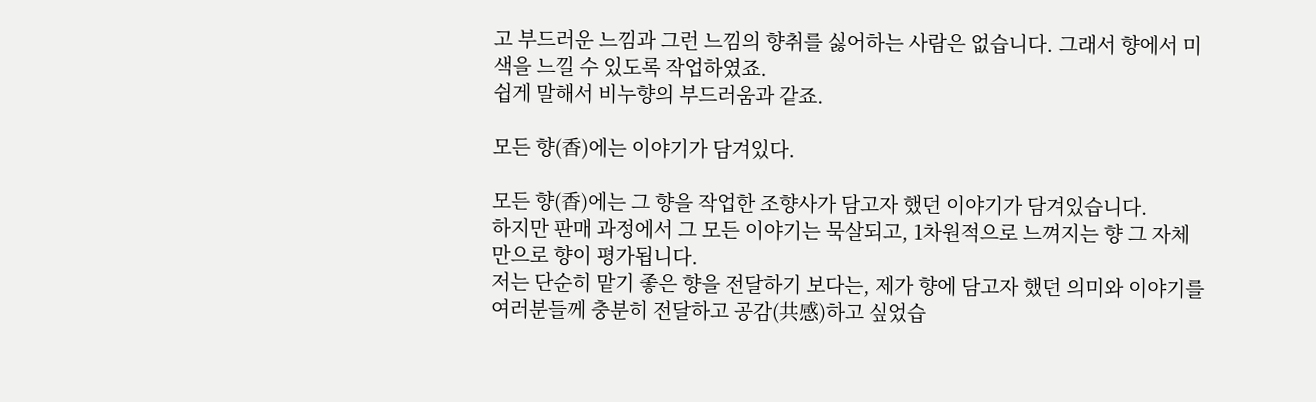고 부드러운 느낌과 그런 느낌의 향취를 싫어하는 사람은 없습니다. 그래서 향에서 미색을 느낄 수 있도록 작업하였죠.
쉽게 말해서 비누향의 부드러움과 같죠.

모든 향(香)에는 이야기가 담겨있다.

모든 향(香)에는 그 향을 작업한 조향사가 담고자 했던 이야기가 담겨있습니다.
하지만 판매 과정에서 그 모든 이야기는 묵살되고, 1차원적으로 느껴지는 향 그 자체만으로 향이 평가됩니다.
저는 단순히 맡기 좋은 향을 전달하기 보다는, 제가 향에 담고자 했던 의미와 이야기를 여러분들께 충분히 전달하고 공감(共感)하고 싶었습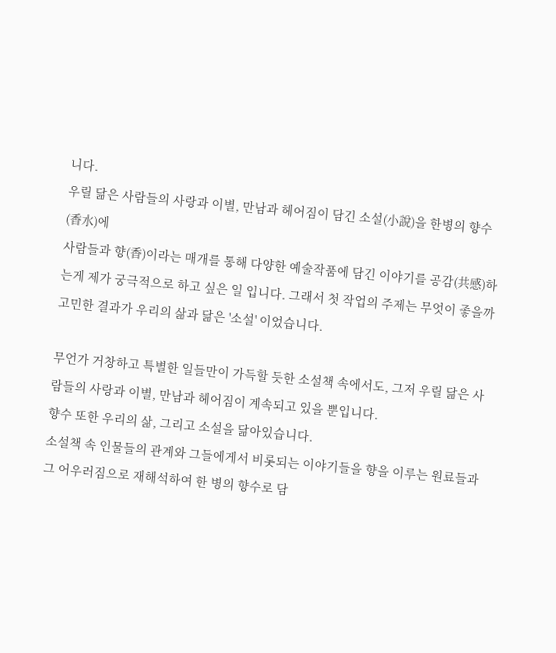니다.
우릴 닮은 사람들의 사랑과 이별, 만남과 헤어짐이 담긴 소설(小說)을 한병의 향수(香水)에
사람들과 향(香)이라는 매개를 통해 다양한 예술작품에 담긴 이야기를 공감(共感)하는게 제가 궁극적으로 하고 싶은 일 입니다. 그래서 첫 작업의 주제는 무엇이 좋을까 고민한 결과가 우리의 삶과 닮은 '소설' 이었습니다.

무언가 거창하고 특별한 일들만이 가득할 듯한 소설책 속에서도, 그저 우릴 닮은 사람들의 사랑과 이별, 만남과 헤어짐이 계속되고 있을 뿐입니다.
향수 또한 우리의 삶, 그리고 소설을 닮아있습니다.
소설책 속 인물들의 관계와 그들에게서 비롯되는 이야기들을 향을 이루는 원료들과 그 어우러짐으로 재해석하여 한 병의 향수로 담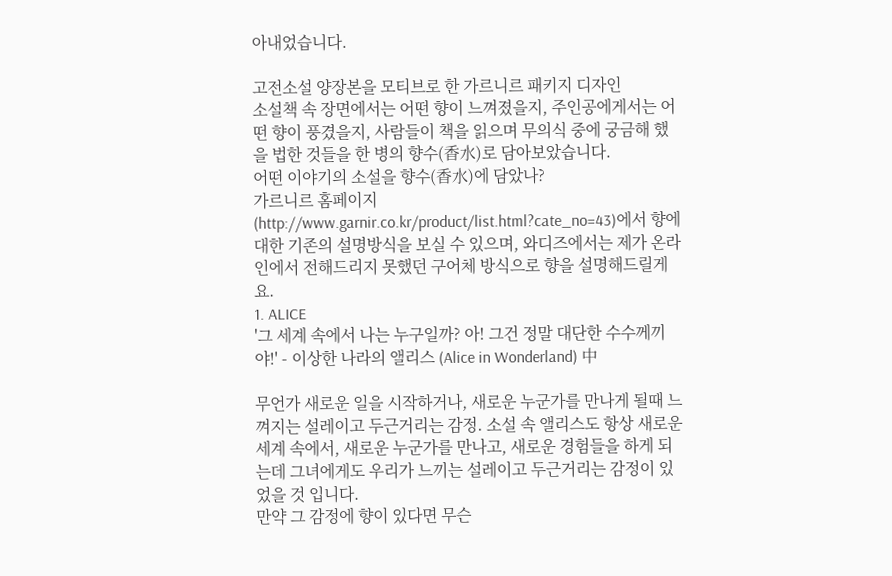아내었습니다.

고전소설 양장본을 모티브로 한 가르니르 패키지 디자인
소설책 속 장면에서는 어떤 향이 느껴졌을지, 주인공에게서는 어떤 향이 풍겼을지, 사람들이 책을 읽으며 무의식 중에 궁금해 했을 법한 것들을 한 병의 향수(香水)로 담아보았습니다.
어떤 이야기의 소설을 향수(香水)에 담았나?
가르니르 홈페이지(http://www.garnir.co.kr/product/list.html?cate_no=43)에서 향에 대한 기존의 설명방식을 보실 수 있으며, 와디즈에서는 제가 온라인에서 전해드리지 못했던 구어체 방식으로 향을 설명해드릴게요.
1. ALICE
'그 세계 속에서 나는 누구일까? 아! 그건 정말 대단한 수수께끼야!' - 이상한 나라의 앨리스 (Alice in Wonderland) 中

무언가 새로운 일을 시작하거나, 새로운 누군가를 만나게 될때 느껴지는 설레이고 두근거리는 감정. 소설 속 앨리스도 항상 새로운 세계 속에서, 새로운 누군가를 만나고, 새로운 경험들을 하게 되는데 그녀에게도 우리가 느끼는 설레이고 두근거리는 감정이 있었을 것 입니다.
만약 그 감정에 향이 있다면 무슨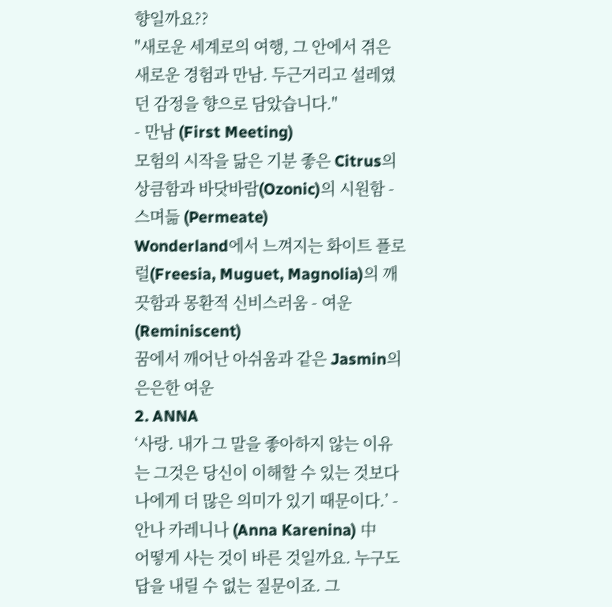향일까요??
"새로운 세계로의 여행, 그 안에서 겪은 새로운 경험과 만남. 두근거리고 설레였던 감정을 향으로 담았습니다."
- 만남 (First Meeting)
모험의 시작을 닮은 기분 좋은 Citrus의 상큼함과 바닷바람(Ozonic)의 시원함 - 스며듦 (Permeate)
Wonderland에서 느껴지는 화이트 플로럴(Freesia, Muguet, Magnolia)의 깨끗함과 몽환적 신비스러움 - 여운 (Reminiscent)
꿈에서 깨어난 아쉬움과 같은 Jasmin의 은은한 여운
2. ANNA
‘사랑. 내가 그 말을 좋아하지 않는 이유는 그것은 당신이 이해할 수 있는 것보다 나에게 더 많은 의미가 있기 때문이다.’ - 안나 카레니나 (Anna Karenina) 中
어떻게 사는 것이 바른 것일까요. 누구도 답을 내릴 수 없는 질문이죠. 그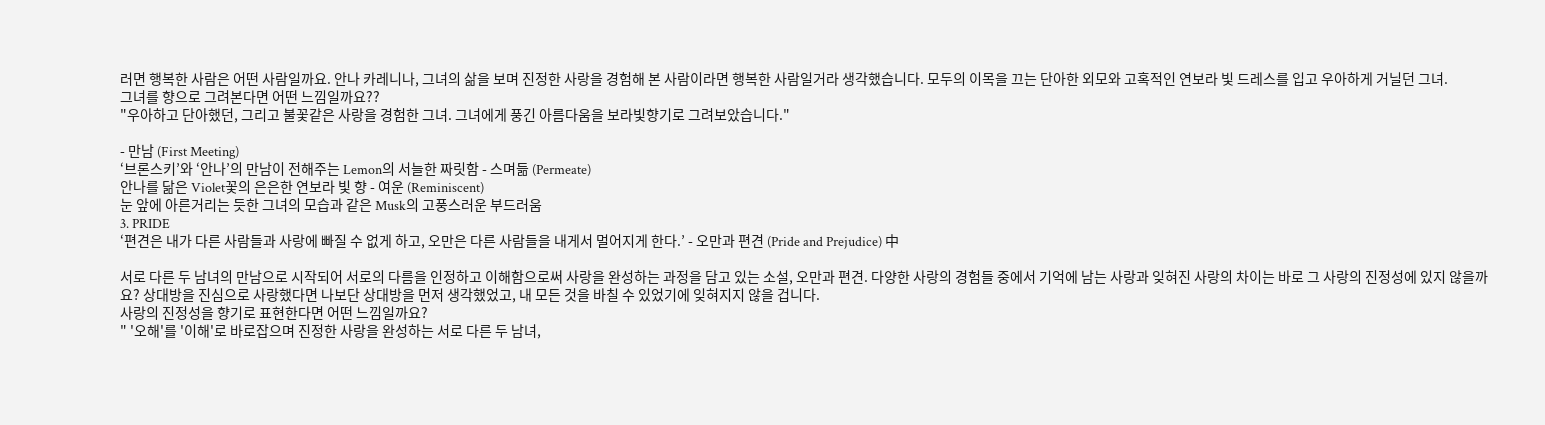러면 행복한 사람은 어떤 사람일까요. 안나 카레니나, 그녀의 삶을 보며 진정한 사랑을 경험해 본 사람이라면 행복한 사람일거라 생각했습니다. 모두의 이목을 끄는 단아한 외모와 고혹적인 연보라 빛 드레스를 입고 우아하게 거닐던 그녀.
그녀를 향으로 그려본다면 어떤 느낌일까요??
"우아하고 단아했던, 그리고 불꽃같은 사랑을 경험한 그녀. 그녀에게 풍긴 아름다움을 보라빛향기로 그려보았습니다."

- 만남 (First Meeting)
‘브론스키’와 ‘안나’의 만남이 전해주는 Lemon의 서늘한 짜릿함 - 스며듦 (Permeate)
안나를 닮은 Violet꽃의 은은한 연보라 빛 향 - 여운 (Reminiscent)
눈 앞에 아른거리는 듯한 그녀의 모습과 같은 Musk의 고풍스러운 부드러움
3. PRIDE
‘편견은 내가 다른 사람들과 사랑에 빠질 수 없게 하고, 오만은 다른 사람들을 내게서 멀어지게 한다.’ - 오만과 편견 (Pride and Prejudice) 中

서로 다른 두 남녀의 만남으로 시작되어 서로의 다름을 인정하고 이해함으로써 사랑을 완성하는 과정을 담고 있는 소설, 오만과 편견. 다양한 사랑의 경험들 중에서 기억에 남는 사랑과 잊혀진 사랑의 차이는 바로 그 사랑의 진정성에 있지 않을까요? 상대방을 진심으로 사랑했다면 나보단 상대방을 먼저 생각했었고, 내 모든 것을 바칠 수 있었기에 잊혀지지 않을 겁니다.
사랑의 진정성을 향기로 표현한다면 어떤 느낌일까요?
" '오해'를 '이해'로 바로잡으며 진정한 사랑을 완성하는 서로 다른 두 남녀,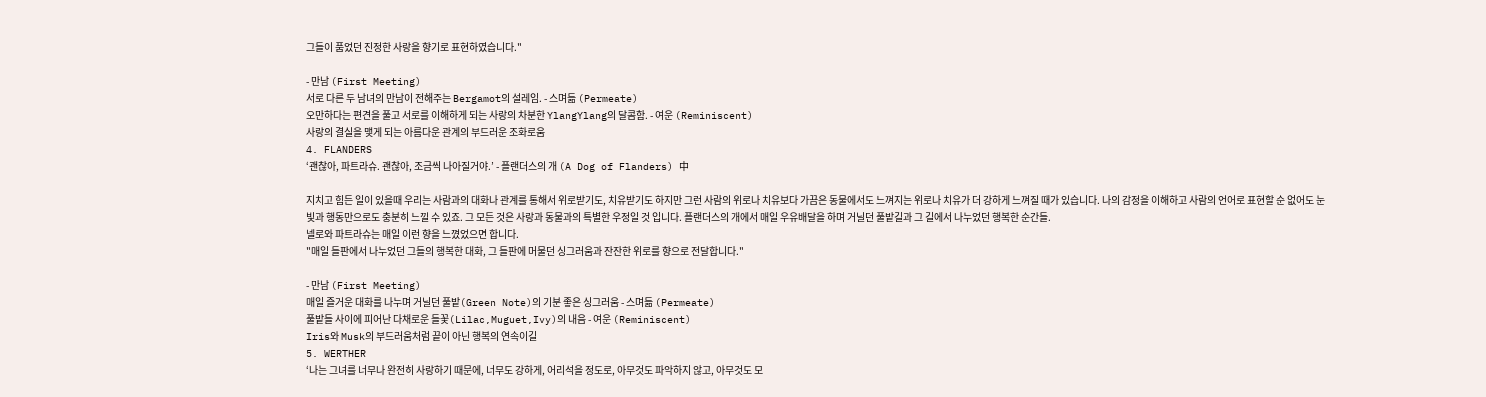그들이 품었던 진정한 사랑을 향기로 표현하였습니다."

- 만남 (First Meeting)
서로 다른 두 남녀의 만남이 전해주는 Bergamot의 설레임. - 스며듦 (Permeate)
오만하다는 편견을 풀고 서로를 이해하게 되는 사랑의 차분한 YlangYlang의 달콤함. - 여운 (Reminiscent)
사랑의 결실을 맺게 되는 아름다운 관계의 부드러운 조화로움
4. FLANDERS
‘괜찮아, 파트라슈. 괜찮아, 조금씩 나아질거야.’ - 플랜더스의 개 (A Dog of Flanders) 中

지치고 힘든 일이 있을때 우리는 사람과의 대화나 관계를 통해서 위로받기도, 치유받기도 하지만 그런 사람의 위로나 치유보다 가끔은 동물에서도 느껴지는 위로나 치유가 더 강하게 느껴질 때가 있습니다. 나의 감정을 이해하고 사람의 언어로 표현할 순 없어도 눈빛과 행동만으로도 충분히 느낄 수 있죠. 그 모든 것은 사랑과 동물과의 특별한 우정일 것 입니다. 플랜더스의 개에서 매일 우유배달을 하며 거닐던 풀밭길과 그 길에서 나누었던 행복한 순간들.
넬로와 파트라슈는 매일 이런 향을 느꼈었으면 합니다.
"매일 들판에서 나누었던 그들의 행복한 대화, 그 들판에 머물던 싱그러움과 잔잔한 위로를 향으로 전달합니다."

- 만남 (First Meeting)
매일 즐거운 대화를 나누며 거닐던 풀밭(Green Note)의 기분 좋은 싱그러움 - 스며듦 (Permeate)
풀밭들 사이에 피어난 다채로운 들꽃(Lilac,Muguet,Ivy)의 내음 - 여운 (Reminiscent)
Iris와 Musk의 부드러움처럼 끝이 아닌 행복의 연속이길
5. WERTHER
‘나는 그녀를 너무나 완전히 사랑하기 때문에, 너무도 강하게, 어리석을 정도로, 아무것도 파악하지 않고, 아무것도 모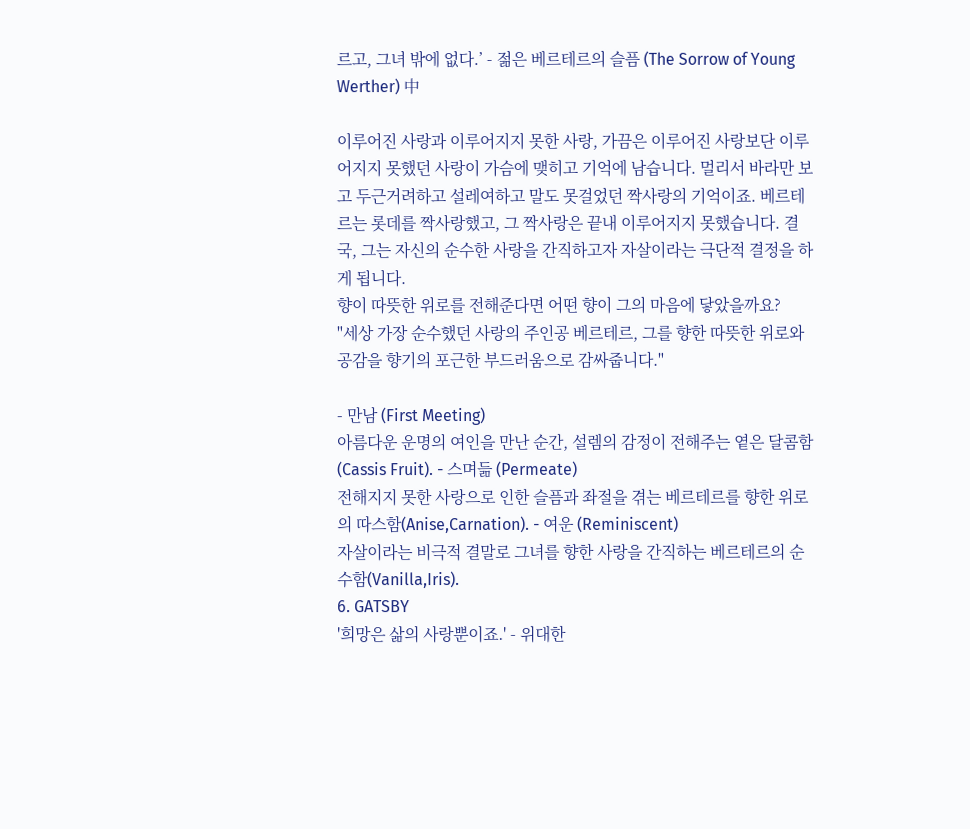르고, 그녀 밖에 없다.’ - 젊은 베르테르의 슬픔 (The Sorrow of Young Werther) 中

이루어진 사랑과 이루어지지 못한 사랑, 가끔은 이루어진 사랑보단 이루어지지 못했던 사랑이 가슴에 맺히고 기억에 남습니다. 멀리서 바라만 보고 두근거려하고 설레여하고 말도 못걸었던 짝사랑의 기억이죠. 베르테르는 롯데를 짝사랑했고, 그 짝사랑은 끝내 이루어지지 못했습니다. 결국, 그는 자신의 순수한 사랑을 간직하고자 자살이라는 극단적 결정을 하게 됩니다.
향이 따뜻한 위로를 전해준다면 어떤 향이 그의 마음에 닿았을까요?
"세상 가장 순수했던 사랑의 주인공 베르테르, 그를 향한 따뜻한 위로와 공감을 향기의 포근한 부드러움으로 감싸줍니다."

- 만남 (First Meeting)
아름다운 운명의 여인을 만난 순간, 설렘의 감정이 전해주는 옅은 달콤함(Cassis Fruit). - 스며듦 (Permeate)
전해지지 못한 사랑으로 인한 슬픔과 좌절을 겪는 베르테르를 향한 위로의 따스함(Anise,Carnation). - 여운 (Reminiscent)
자살이라는 비극적 결말로 그녀를 향한 사랑을 간직하는 베르테르의 순수함(Vanilla,Iris).
6. GATSBY
'희망은 삶의 사랑뿐이죠.' - 위대한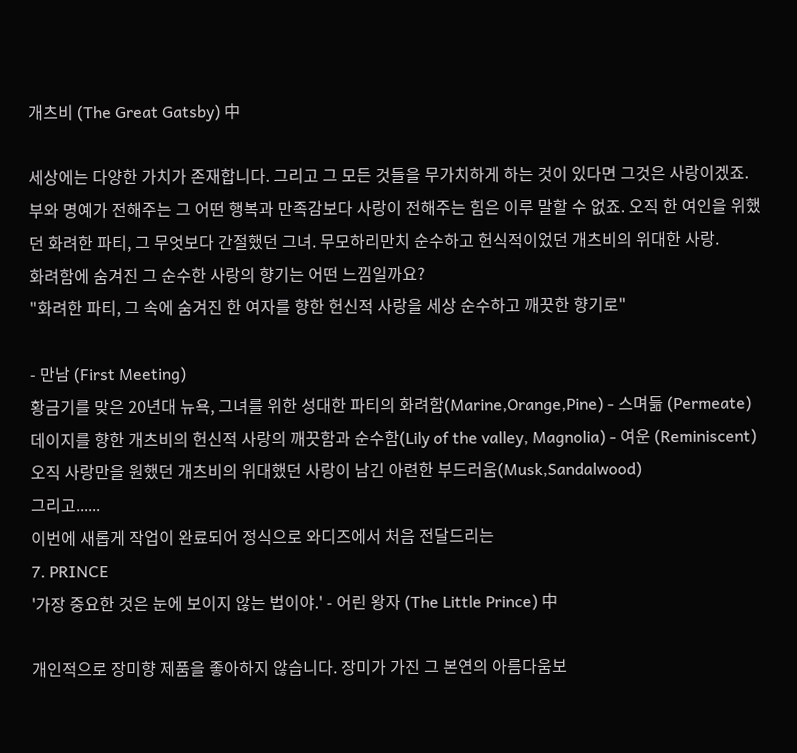개츠비 (The Great Gatsby) 中

세상에는 다양한 가치가 존재합니다. 그리고 그 모든 것들을 무가치하게 하는 것이 있다면 그것은 사랑이겠죠. 부와 명예가 전해주는 그 어떤 행복과 만족감보다 사랑이 전해주는 힘은 이루 말할 수 없죠. 오직 한 여인을 위했던 화려한 파티, 그 무엇보다 간절했던 그녀. 무모하리만치 순수하고 헌식적이었던 개츠비의 위대한 사랑.
화려함에 숨겨진 그 순수한 사랑의 향기는 어떤 느낌일까요?
"화려한 파티, 그 속에 숨겨진 한 여자를 향한 헌신적 사랑을 세상 순수하고 깨끗한 향기로"

- 만남 (First Meeting)
황금기를 맞은 20년대 뉴욕, 그녀를 위한 성대한 파티의 화려함(Marine,Orange,Pine) - 스며듦 (Permeate)
데이지를 향한 개츠비의 헌신적 사랑의 깨끗함과 순수함(Lily of the valley, Magnolia) - 여운 (Reminiscent)
오직 사랑만을 원했던 개츠비의 위대했던 사랑이 남긴 아련한 부드러움(Musk,Sandalwood)
그리고......
이번에 새롭게 작업이 완료되어 정식으로 와디즈에서 처음 전달드리는
7. PRINCE
'가장 중요한 것은 눈에 보이지 않는 법이야.' - 어린 왕자 (The Little Prince) 中

개인적으로 장미향 제품을 좋아하지 않습니다. 장미가 가진 그 본연의 아름다움보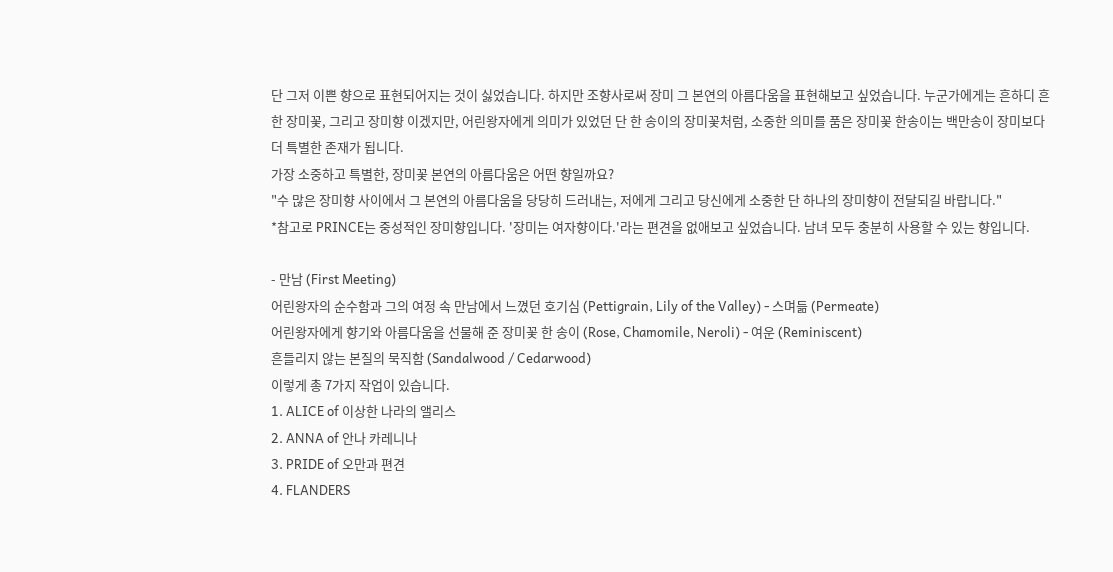단 그저 이쁜 향으로 표현되어지는 것이 싫었습니다. 하지만 조향사로써 장미 그 본연의 아름다움을 표현해보고 싶었습니다. 누군가에게는 흔하디 흔한 장미꽃, 그리고 장미향 이겠지만, 어린왕자에게 의미가 있었던 단 한 송이의 장미꽃처럼, 소중한 의미를 품은 장미꽃 한송이는 백만송이 장미보다 더 특별한 존재가 됩니다.
가장 소중하고 특별한, 장미꽃 본연의 아름다움은 어떤 향일까요?
"수 많은 장미향 사이에서 그 본연의 아름다움을 당당히 드러내는, 저에게 그리고 당신에게 소중한 단 하나의 장미향이 전달되길 바랍니다."
*참고로 PRINCE는 중성적인 장미향입니다. '장미는 여자향이다.'라는 편견을 없애보고 싶었습니다. 남녀 모두 충분히 사용할 수 있는 향입니다.

- 만남 (First Meeting)
어린왕자의 순수함과 그의 여정 속 만남에서 느꼈던 호기심 (Pettigrain, Lily of the Valley) - 스며듦 (Permeate)
어린왕자에게 향기와 아름다움을 선물해 준 장미꽃 한 송이 (Rose, Chamomile, Neroli) - 여운 (Reminiscent)
흔들리지 않는 본질의 묵직함 (Sandalwood / Cedarwood)
이렇게 총 7가지 작업이 있습니다.
1. ALICE of 이상한 나라의 앨리스
2. ANNA of 안나 카레니나
3. PRIDE of 오만과 편견
4. FLANDERS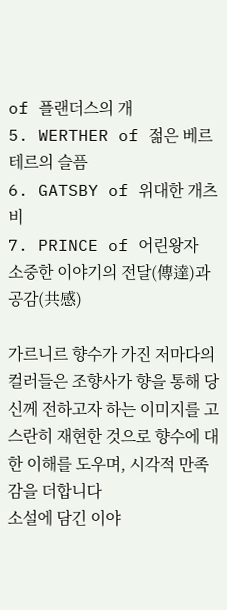of 플랜더스의 개
5. WERTHER of 젊은 베르테르의 슬픔
6. GATSBY of 위대한 개츠비
7. PRINCE of 어린왕자
소중한 이야기의 전달(傳達)과 공감(共感)

가르니르 향수가 가진 저마다의 컬러들은 조향사가 향을 통해 당신께 전하고자 하는 이미지를 고스란히 재현한 것으로 향수에 대한 이해를 도우며, 시각적 만족감을 더합니다
소설에 담긴 이야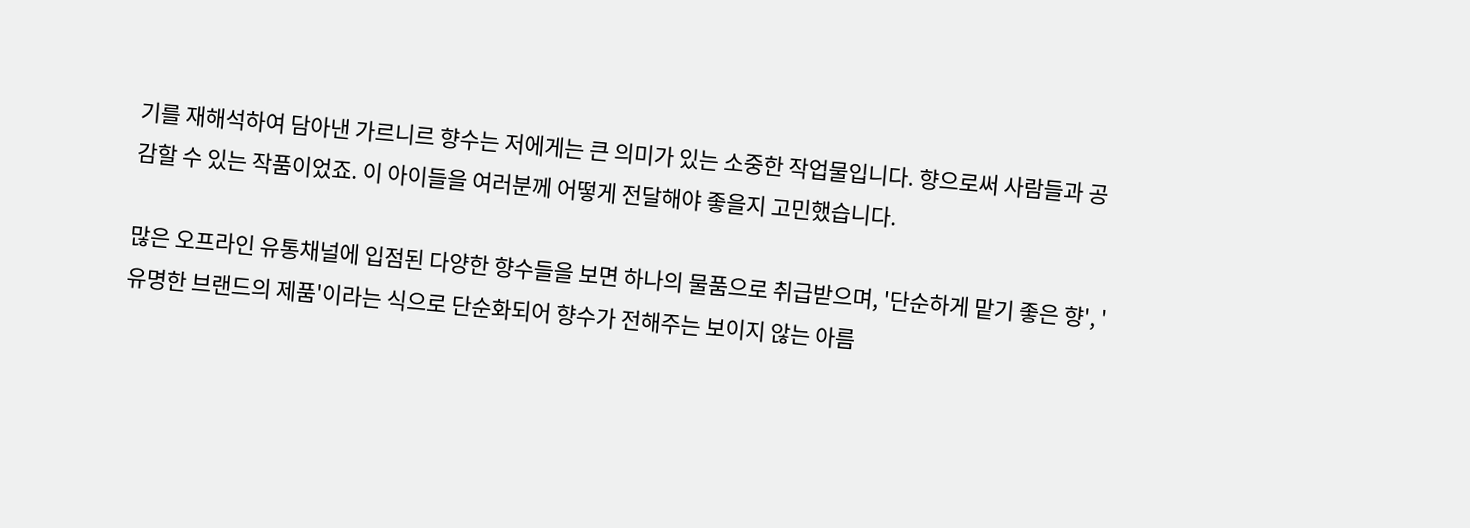기를 재해석하여 담아낸 가르니르 향수는 저에게는 큰 의미가 있는 소중한 작업물입니다. 향으로써 사람들과 공감할 수 있는 작품이었죠. 이 아이들을 여러분께 어떻게 전달해야 좋을지 고민했습니다.

많은 오프라인 유통채널에 입점된 다양한 향수들을 보면 하나의 물품으로 취급받으며, '단순하게 맡기 좋은 향', '유명한 브랜드의 제품'이라는 식으로 단순화되어 향수가 전해주는 보이지 않는 아름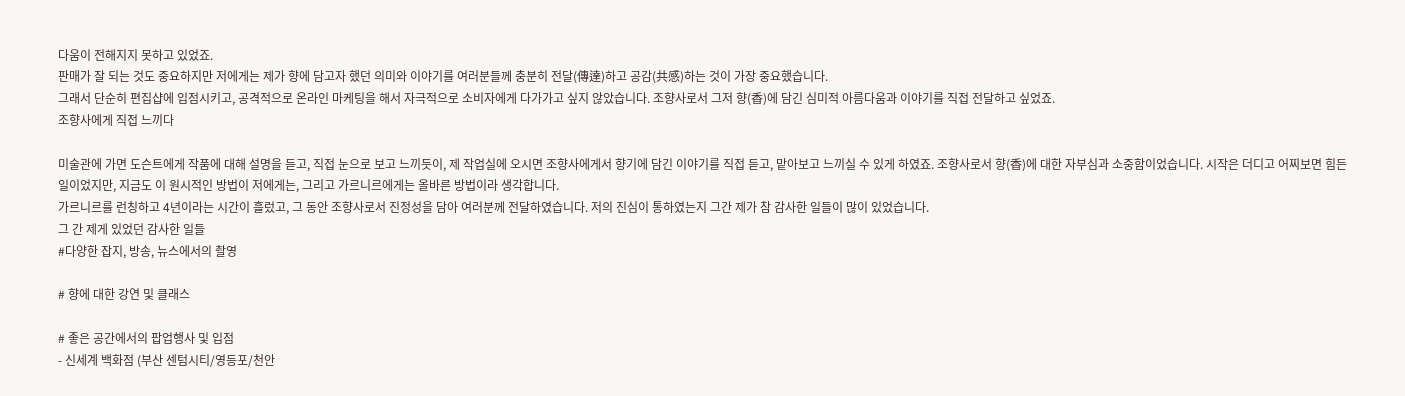다움이 전해지지 못하고 있었죠.
판매가 잘 되는 것도 중요하지만 저에게는 제가 향에 담고자 했던 의미와 이야기를 여러분들께 충분히 전달(傳達)하고 공감(共感)하는 것이 가장 중요했습니다.
그래서 단순히 편집샵에 입점시키고, 공격적으로 온라인 마케팅을 해서 자극적으로 소비자에게 다가가고 싶지 않았습니다. 조향사로서 그저 향(香)에 담긴 심미적 아름다움과 이야기를 직접 전달하고 싶었죠.
조향사에게 직접 느끼다

미술관에 가면 도슨트에게 작품에 대해 설명을 듣고, 직접 눈으로 보고 느끼듯이, 제 작업실에 오시면 조향사에게서 향기에 담긴 이야기를 직접 듣고, 맡아보고 느끼실 수 있게 하였죠. 조향사로서 향(香)에 대한 자부심과 소중함이었습니다. 시작은 더디고 어찌보면 힘든 일이었지만, 지금도 이 원시적인 방법이 저에게는, 그리고 가르니르에게는 올바른 방법이라 생각합니다.
가르니르를 런칭하고 4년이라는 시간이 흘렀고, 그 동안 조향사로서 진정성을 담아 여러분께 전달하였습니다. 저의 진심이 통하였는지 그간 제가 참 감사한 일들이 많이 있었습니다.
그 간 제게 있었던 감사한 일들
#다양한 잡지, 방송, 뉴스에서의 촬영

# 향에 대한 강연 및 클래스

# 좋은 공간에서의 팝업행사 및 입점
- 신세계 백화점 (부산 센텀시티/영등포/천안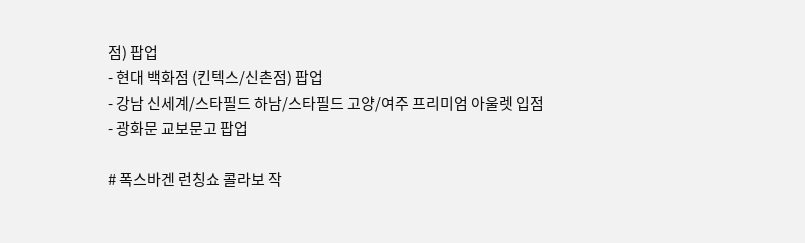점) 팝업
- 현대 백화점 (킨텍스/신촌점) 팝업
- 강남 신세계/스타필드 하남/스타필드 고양/여주 프리미엄 아울렛 입점
- 광화문 교보문고 팝업

# 폭스바겐 런칭쇼 콜라보 작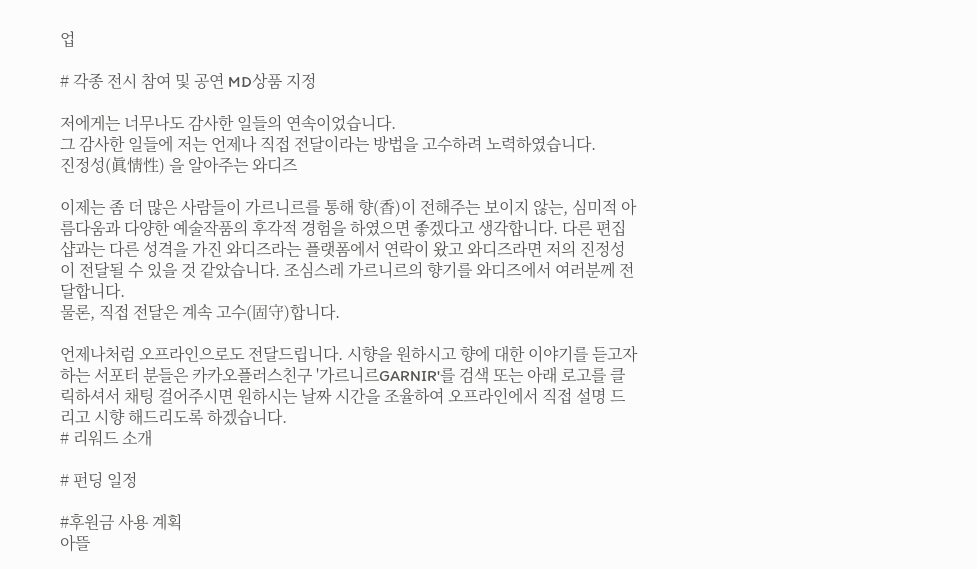업

# 각종 전시 참여 및 공연 MD상품 지정

저에게는 너무나도 감사한 일들의 연속이었습니다.
그 감사한 일들에 저는 언제나 직접 전달이라는 방법을 고수하려 노력하였습니다.
진정성(眞情性) 을 알아주는 와디즈

이제는 좀 더 많은 사람들이 가르니르를 통해 향(香)이 전해주는 보이지 않는, 심미적 아름다움과 다양한 예술작품의 후각적 경험을 하였으면 좋겠다고 생각합니다. 다른 편집샵과는 다른 성격을 가진 와디즈라는 플랫폼에서 연락이 왔고 와디즈라면 저의 진정성이 전달될 수 있을 것 같았습니다. 조심스레 가르니르의 향기를 와디즈에서 여러분께 전달합니다.
물론, 직접 전달은 계속 고수(固守)합니다.

언제나처럼 오프라인으로도 전달드립니다. 시향을 원하시고 향에 대한 이야기를 듣고자 하는 서포터 분들은 카카오플러스친구 '가르니르GARNIR'를 검색 또는 아래 로고를 클릭하셔서 채팅 걸어주시면 원하시는 날짜 시간을 조율하여 오프라인에서 직접 설명 드리고 시향 해드리도록 하겠습니다.
# 리워드 소개

# 펀딩 일정

#후원금 사용 계획
아뜰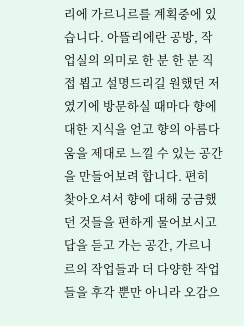리에 가르니르를 계획중에 있습니다. 아뜰리에란 공방, 작업실의 의미로 한 분 한 분 직접 뵙고 설명드리길 원했던 저였기에 방문하실 때마다 향에 대한 지식을 얻고 향의 아름다움을 제대로 느낄 수 있는 공간을 만들어보려 합니다. 편히 찾아오셔서 향에 대해 궁금했던 것들을 편하게 물어보시고 답을 듣고 가는 공간, 가르니르의 작업들과 더 다양한 작업들을 후각 뿐만 아니라 오감으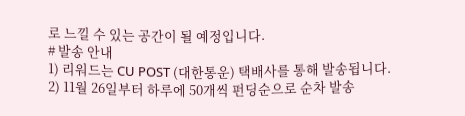로 느낄 수 있는 공간이 될 예정입니다.
# 발송 안내
1) 리워드는 CU POST (대한통운) 택배사를 통해 발송됩니다.
2) 11월 26일부터 하루에 50개씩 펀딩순으로 순차 발송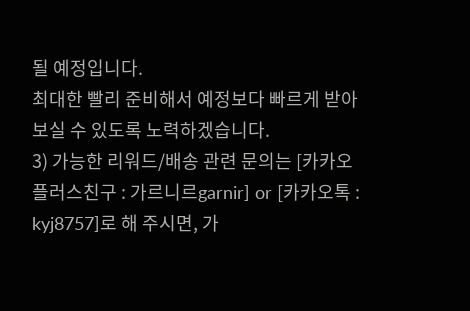될 예정입니다.
최대한 빨리 준비해서 예정보다 빠르게 받아보실 수 있도록 노력하겠습니다.
3) 가능한 리워드/배송 관련 문의는 [카카오플러스친구 : 가르니르garnir] or [카카오톡 : kyj8757]로 해 주시면, 가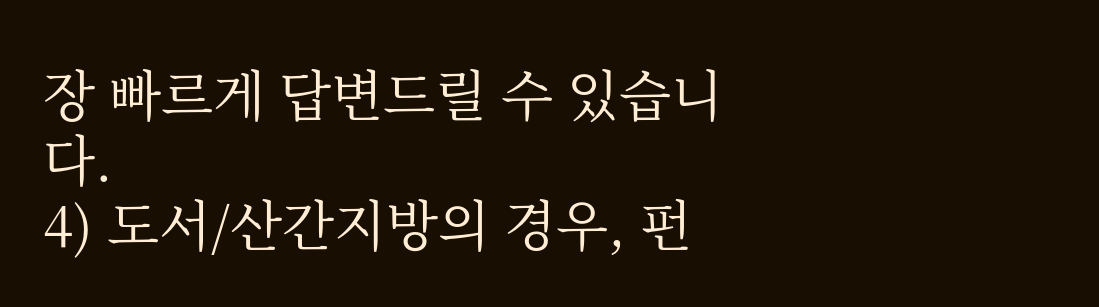장 빠르게 답변드릴 수 있습니다.
4) 도서/산간지방의 경우, 펀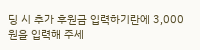딩 시 추가 후원금 입력하기란에 3,000원을 입력해 주세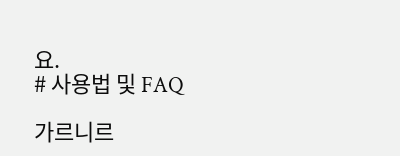요.
# 사용법 및 FAQ

가르니르